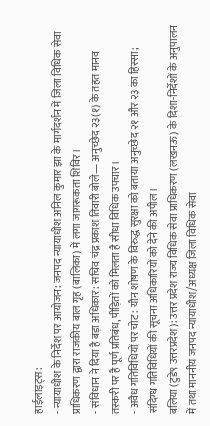हाईलाइट्स:
- न्यायाधीश के निर्देश पर आयोजन: जनपद न्यायाधीश अनिल कुमार झा के मार्गदर्शन में जिला विधिक सेवा प्राधिकरण द्वारा राजकीय बाल गृह (बालिका) में लगा जागरूकता शिविर।
- संविधान ने दिया है बड़ा अधिकार: सचिव चंद्र प्रकाश तिवारी बोले— अनुच्छेद २३(१) के तहत मानव तस्करी पर है पूर्ण प्रतिबंध, पीड़ितों को मिलता है सीधा विधिक उपचार।
- अवैध गतिविधियों पर चोट: यौन शोषण के विरुद्ध सुरक्षा को बताया अनुच्छेद २१ और २३ का हिस्सा; संदिग्ध गतिविधियों की सूचना अधिकारियों को देने की अपील।
बलिया (टुडे९ उत्तरप्रदेश): उत्तर प्रदेश राज्य विधिक सेवा प्राधिकरण (लखनऊ) के दिशा-निर्देशों के अनुपालन में तथा माननीय जनपद न्यायाधीश/अध्यक्ष जिला विधिक सेवा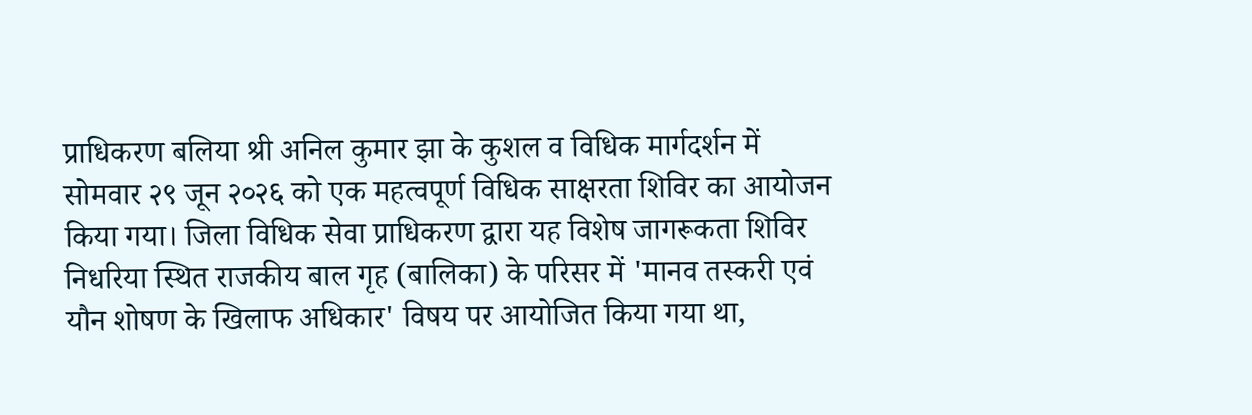प्राधिकरण बलिया श्री अनिल कुमार झा के कुशल व विधिक मार्गदर्शन में सोमवार २९ जून २०२६ को एक महत्वपूर्ण विधिक साक्षरता शिविर का आयोजन किया गया। जिला विधिक सेवा प्राधिकरण द्वारा यह विशेष जागरूकता शिविर निधरिया स्थित राजकीय बाल गृह (बालिका) के परिसर में 'मानव तस्करी एवं यौन शोषण के खिलाफ अधिकार' विषय पर आयोजित किया गया था,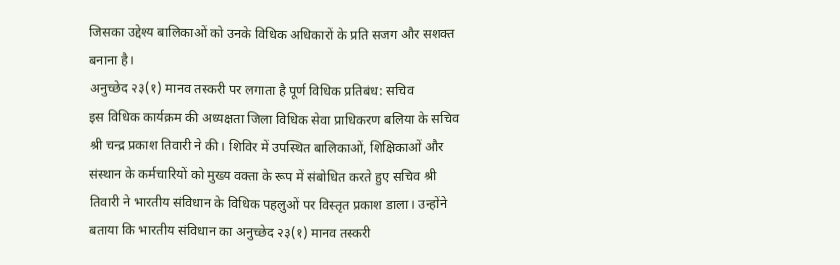जिसका उद्देश्य बालिकाओं को उनके विधिक अधिकारों के प्रति सजग और सशक्त बनाना है।
अनुच्छेद २३(१) मानव तस्करी पर लगाता है पूर्ण विधिक प्रतिबंध: सचिव
इस विधिक कार्यक्रम की अध्यक्षता जिला विधिक सेवा प्राधिकरण बलिया के सचिव श्री चन्द्र प्रकाश तिवारी ने की। शिविर में उपस्थित बालिकाओं, शिक्षिकाओं और संस्थान के कर्मचारियों को मुख्य वक्ता के रूप में संबोधित करते हुए सचिव श्री तिवारी ने भारतीय संविधान के विधिक पहलुओं पर विस्तृत प्रकाश डाला। उन्होंने बताया कि भारतीय संविधान का अनुच्छेद २३(१) मानव तस्करी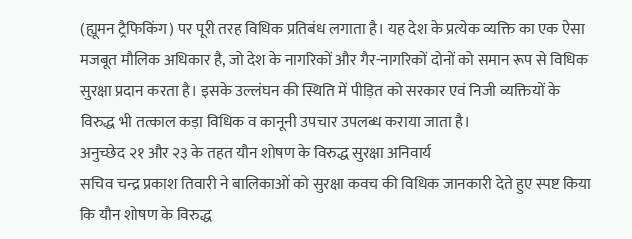(ह्यूमन ट्रैफिकिंग) पर पूरी तरह विधिक प्रतिबंध लगाता है। यह देश के प्रत्येक व्यक्ति का एक ऐसा मजबूत मौलिक अधिकार है, जो देश के नागरिकों और गैर-नागरिकों दोनों को समान रूप से विधिक सुरक्षा प्रदान करता है। इसके उल्लंघन की स्थिति में पीड़ित को सरकार एवं निजी व्यक्तियों के विरुद्ध भी तत्काल कड़ा विधिक व कानूनी उपचार उपलब्ध कराया जाता है।
अनुच्छेद २१ और २३ के तहत यौन शोषण के विरुद्ध सुरक्षा अनिवार्य
सचिव चन्द्र प्रकाश तिवारी ने बालिकाओं को सुरक्षा कवच की विधिक जानकारी देते हुए स्पष्ट किया कि यौन शोषण के विरुद्ध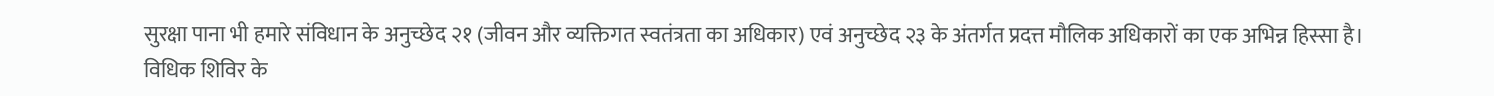सुरक्षा पाना भी हमारे संविधान के अनुच्छेद २१ (जीवन और व्यक्तिगत स्वतंत्रता का अधिकार) एवं अनुच्छेद २३ के अंतर्गत प्रदत्त मौलिक अधिकारों का एक अभिन्न हिस्सा है। विधिक शिविर के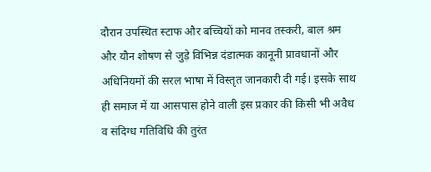दौरान उपस्थित स्टाफ और बच्चियों को मानव तस्करी, बाल श्रम और यौन शोषण से जुड़े विभिन्न दंडात्मक कानूनी प्रावधानों और अधिनियमों की सरल भाषा में विस्तृत जानकारी दी गई। इसके साथ ही समाज में या आसपास होने वाली इस प्रकार की किसी भी अवैध व संदिग्ध गतिविधि की तुरंत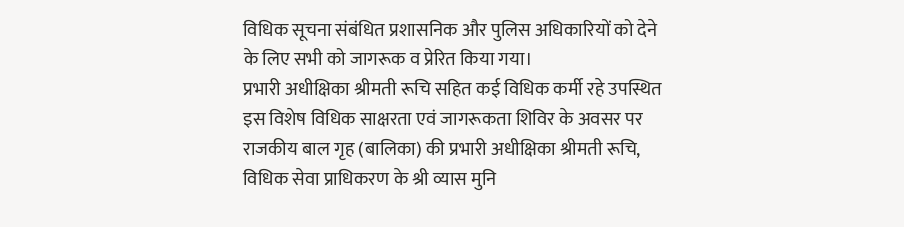विधिक सूचना संबंधित प्रशासनिक और पुलिस अधिकारियों को देने के लिए सभी को जागरूक व प्रेरित किया गया।
प्रभारी अधीक्षिका श्रीमती रूचि सहित कई विधिक कर्मी रहे उपस्थित
इस विशेष विधिक साक्षरता एवं जागरूकता शिविर के अवसर पर राजकीय बाल गृह (बालिका) की प्रभारी अधीक्षिका श्रीमती रूचि, विधिक सेवा प्राधिकरण के श्री व्यास मुनि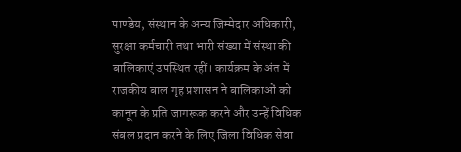पाण्डेय, संस्थान के अन्य जिम्मेदार अधिकारी, सुरक्षा कर्मचारी तथा भारी संख्या में संस्था की बालिकाएं उपस्थित रहीं। कार्यक्रम के अंत में राजकीय बाल गृह प्रशासन ने बालिकाओं को कानून के प्रति जागरूक करने और उन्हें विधिक संबल प्रदान करने के लिए जिला विधिक सेवा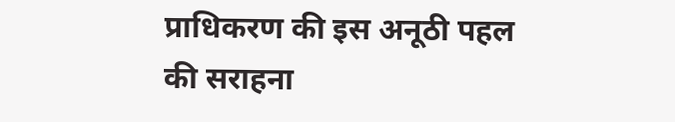प्राधिकरण की इस अनूठी पहल की सराहना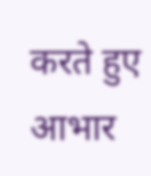करते हुए आभार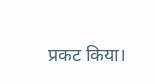प्रकट किया।